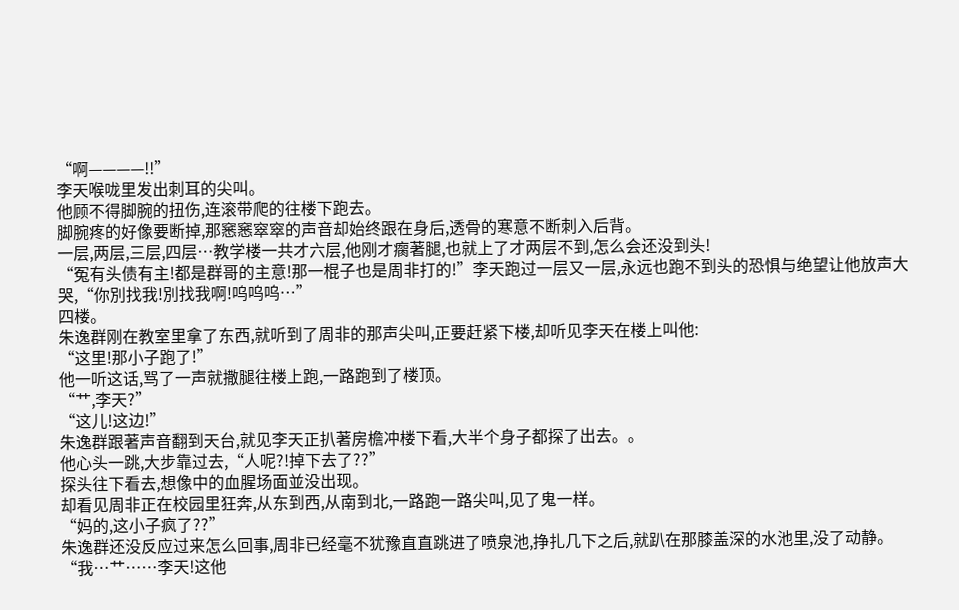“啊————!!”
李天喉咙里发出刺耳的尖叫。
他顾不得脚腕的扭伤,连滚带爬的往楼下跑去。
脚腕疼的好像要断掉,那窸窸窣窣的声音却始终跟在身后,透骨的寒意不断刺入后背。
一层,两层,三层,四层…教学楼一共才六层,他刚才瘸著腿,也就上了才两层不到,怎么会还没到头!
“冤有头债有主!都是群哥的主意!那一棍子也是周非打的!”李天跑过一层又一层,永远也跑不到头的恐惧与绝望让他放声大哭,“你別找我!別找我啊!呜呜呜…”
四楼。
朱逸群刚在教室里拿了东西,就听到了周非的那声尖叫,正要赶紧下楼,却听见李天在楼上叫他:
“这里!那小子跑了!”
他一听这话,骂了一声就撒腿往楼上跑,一路跑到了楼顶。
“艹,李天?”
“这儿!这边!”
朱逸群跟著声音翻到天台,就见李天正扒著房檐冲楼下看,大半个身子都探了出去。。
他心头一跳,大步靠过去,“人呢?!掉下去了??”
探头往下看去,想像中的血腥场面並没出现。
却看见周非正在校园里狂奔,从东到西,从南到北,一路跑一路尖叫,见了鬼一样。
“妈的,这小子疯了??”
朱逸群还没反应过来怎么回事,周非已经毫不犹豫直直跳进了喷泉池,挣扎几下之后,就趴在那膝盖深的水池里,没了动静。
“我…艹……李天!这他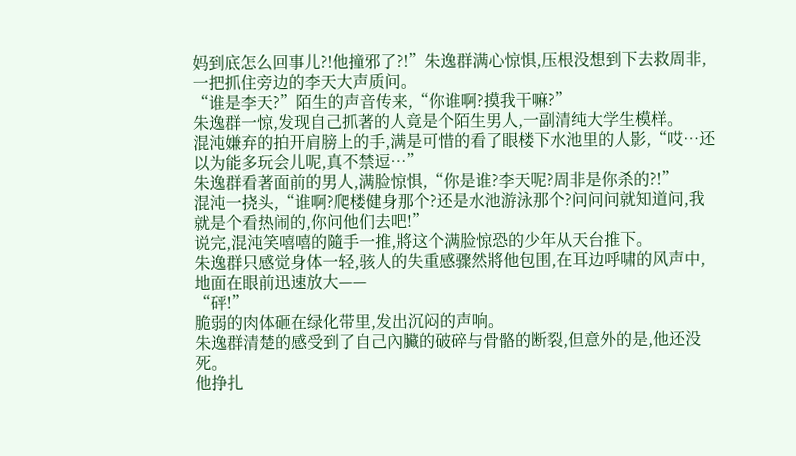妈到底怎么回事儿?!他撞邪了?!”朱逸群满心惊惧,压根没想到下去救周非,一把抓住旁边的李天大声质问。
“谁是李天?”陌生的声音传来,“你谁啊?摸我干嘛?”
朱逸群一惊,发现自己抓著的人竟是个陌生男人,一副清纯大学生模样。
混沌嫌弃的拍开肩膀上的手,满是可惜的看了眼楼下水池里的人影,“哎…还以为能多玩会儿呢,真不禁逗…”
朱逸群看著面前的男人,满脸惊惧,“你是谁?李天呢?周非是你杀的?!”
混沌一挠头,“谁啊?爬楼健身那个?还是水池游泳那个?问问问就知道问,我就是个看热闹的,你问他们去吧!”
说完,混沌笑嘻嘻的隨手一推,將这个满脸惊恐的少年从天台推下。
朱逸群只感觉身体一轻,骇人的失重感骤然將他包围,在耳边呼啸的风声中,地面在眼前迅速放大——
“砰!”
脆弱的肉体砸在绿化带里,发出沉闷的声响。
朱逸群清楚的感受到了自己內臟的破碎与骨骼的断裂,但意外的是,他还没死。
他挣扎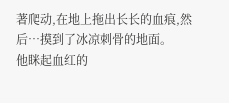著爬动,在地上拖出长长的血痕,然后…摸到了冰凉刺骨的地面。
他眯起血红的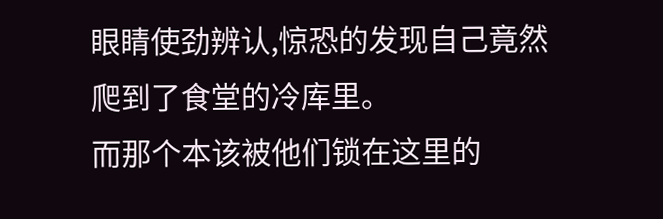眼睛使劲辨认,惊恐的发现自己竟然爬到了食堂的冷库里。
而那个本该被他们锁在这里的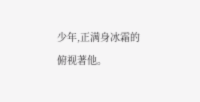少年,正满身冰霜的俯视著他。